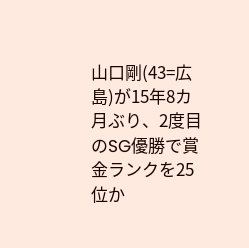山口剛(43=広島)が15年8カ月ぶり、2度目のSG優勝で賞金ランクを25位か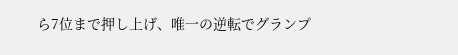ら7位まで押し上げ、唯一の逆転でグランプ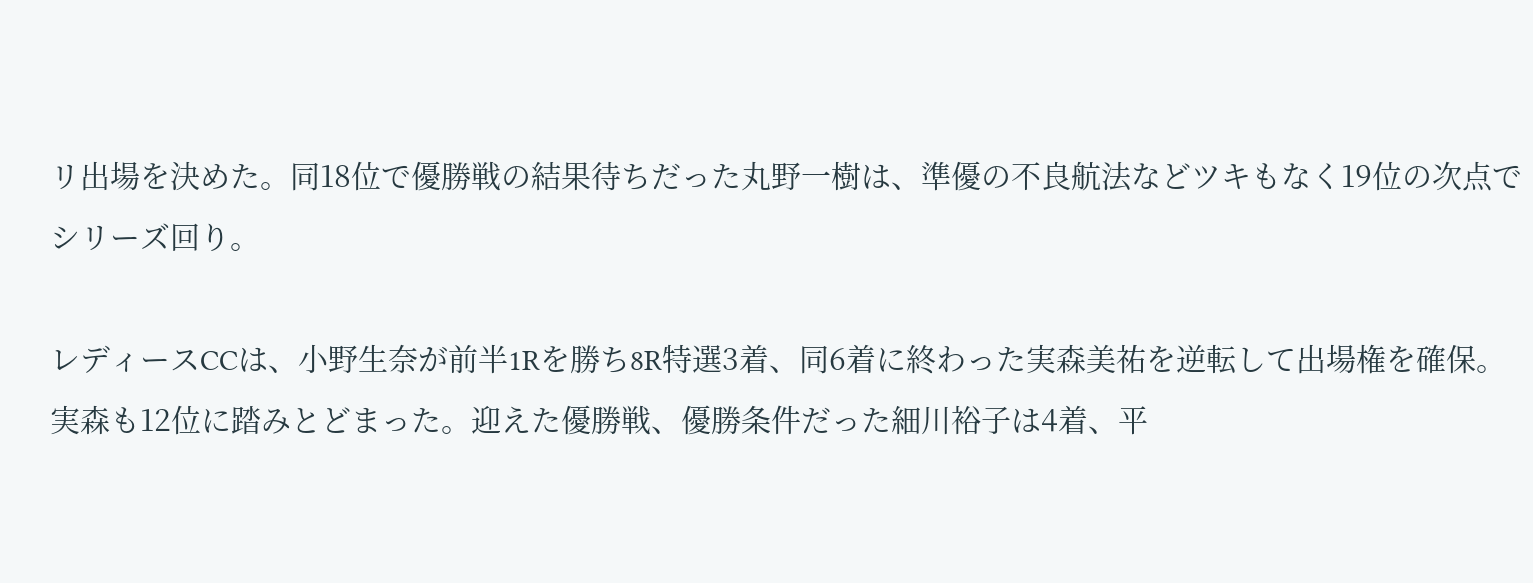リ出場を決めた。同18位で優勝戦の結果待ちだった丸野一樹は、準優の不良航法などツキもなく19位の次点でシリーズ回り。

レディースCCは、小野生奈が前半1Rを勝ち8R特選3着、同6着に終わった実森美祐を逆転して出場権を確保。実森も12位に踏みとどまった。迎えた優勝戦、優勝条件だった細川裕子は4着、平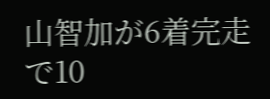山智加が6着完走で10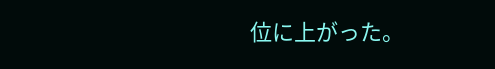位に上がった。